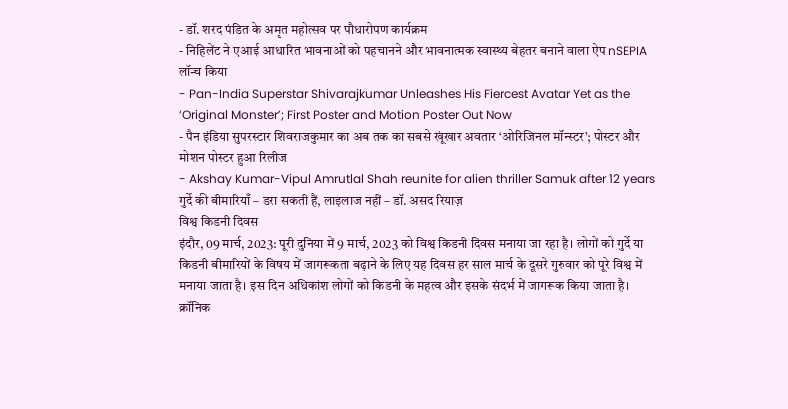- डॉ. शरद पंडित के अमृत महोत्सव पर पौधारोपण कार्यक्रम
- निहिलेंट ने एआई आधारित भावनाओं को पहचानने और भावनात्मक स्वास्थ्य बेहतर बनाने वाला ऐप nSEPIA लॉन्च किया
- Pan-India Superstar Shivarajkumar Unleashes His Fiercest Avatar Yet as the ‘Original Monster’; First Poster and Motion Poster Out Now
- पैन इंडिया सुपरस्टार शिवराजकुमार का अब तक का सबसे खूंखार अवतार ‘ओरिजिनल मॉन्स्टर’; पोस्टर और मोशन पोस्टर हुआ रिलीज
- Akshay Kumar-Vipul Amrutlal Shah reunite for alien thriller Samuk after 12 years
गुर्दे की बीमारियाँ – डरा सकती हैं, लाइलाज नहीं – डॉ. असद रियाज़
विश्व किडनी दिवस
इंदौर, 09 मार्च, 2023: पूरी दुनिया में 9 मार्च, 2023 को विश्व किडनी दिवस मनाया जा रहा है। लोगों को गुर्दे या किडनी बीमारियों के विषय में जागरूकता बढ़ाने के लिए यह दिवस हर साल मार्च के दूसरे गुरुवार को पूरे विश्व में मनाया जाता है। इस दिन अधिकांश लोगों को किडनी के महत्व और इसके संदर्भ में जागरूक किया जाता है। क्रॉनिक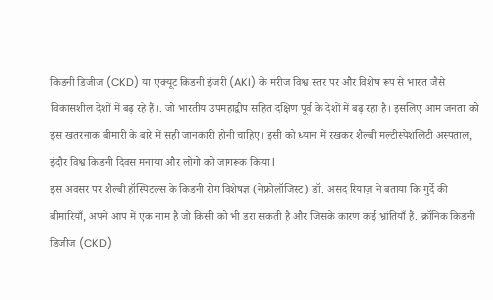किडनी डिजीज (CKD) या एक्यूट किडनी इंजरी (AKI) के मरीज विश्व स्तर पर और विशेष रूप से भारत जैसे विकासशील देशों में बढ़ रहे हैं।. जो भारतीय उपमहाद्वीप सहित दक्षिण पूर्व के देशों में बढ़ रहा है। इसलिए आम जनता को इस खतरनाक बीमारी के बारे में सही जानकारी होनी चाहिए। इसी को ध्यान में रखकर शैल्बी मल्टीस्पेशलिटी अस्पताल, इंदौर विश्व किडनी दिवस मनाया और लोगो को जागरूक किया l
इस अवसर पर शैल्बी हॉस्पिटल्स के किडनी रोग विशेषज्ञ (नेफ्रोलॉजिस्ट) डॉ. असद रियाज़ ने बताया कि गुर्दे की बीमारियाँ, अपने आप में एक नाम है जो किसी को भी डरा सकती है और जिसके कारण कई भ्रांतियाँ हैं. क्रॉनिक किडनी डिजीज (CKD)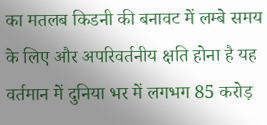का मतलब किडनी की बनावट में लम्बे समय के लिए और अपरिवर्तनीय क्षति होना है यह वर्तमान में दुनिया भर में लगभग 85 करोड़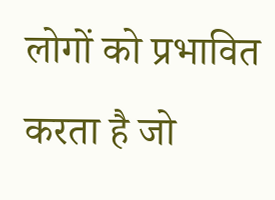लोगों को प्रभावित करता है जो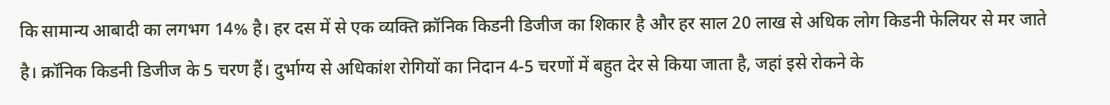कि सामान्य आबादी का लगभग 14% है। हर दस में से एक व्यक्ति क्रॉनिक किडनी डिजीज का शिकार है और हर साल 20 लाख से अधिक लोग किडनी फेलियर से मर जाते है। क्रॉनिक किडनी डिजीज के 5 चरण हैं। दुर्भाग्य से अधिकांश रोगियों का निदान 4-5 चरणों में बहुत देर से किया जाता है, जहां इसे रोकने के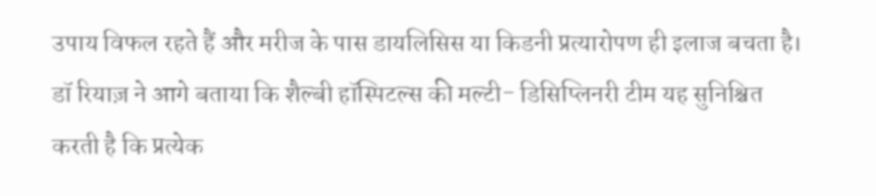उपाय विफल रहते हैं और मरीज के पास डायलिसिस या किडनी प्रत्यारोपण ही इलाज बचता है।
डॉ रियाज़ ने आगे बताया कि शैल्बी हॉस्पिटल्स की मल्टी- डिसिप्लिनरी टीम यह सुनिश्चित करती है कि प्रत्येक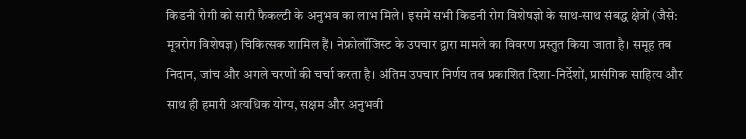किडनी रोगी को सारी फैकल्टी के अनुभव का लाभ मिले। इसमें सभी किडनी रोग विशेषज्ञो के साथ-साथ संबद्ध क्षेत्रों (जैसे: मूत्ररोग विशेषज्ञ) चिकित्सक शामिल हैं। नेफ्रोलॉजिस्ट के उपचार द्वारा मामले का विवरण प्रस्तुत किया जाता है। समूह तब निदान, जांच और अगले चरणों की चर्चा करता है। अंतिम उपचार निर्णय तब प्रकाशित दिशा-निर्देशों, प्रासंगिक साहित्य और साथ ही हमारी अत्यधिक योग्य, सक्षम और अनुभवी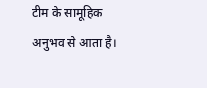टीम के सामूहिक अनुभव से आता है।